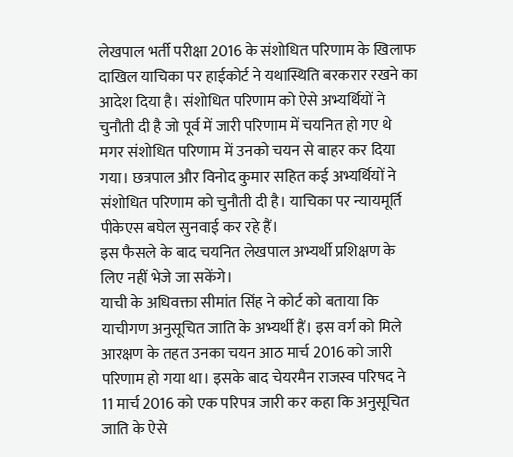लेखपाल भर्ती परीक्षा 2016 के संशोधित परिणाम के खिलाफ दाखिल याचिका पर हाईकोर्ट ने यथास्थिति बरकरार रखने का आदेश दिया है। संशोधित परिणाम को ऐसे अभ्यर्थियों ने चुनौती दी है जो पूर्व में जारी परिणाम में चयनित हो गए थे मगर संशोधित परिणाम में उनको चयन से बाहर कर दिया गया। छत्रपाल और विनोद कुमार सहित कई अभ्यर्थियों ने संशोधित परिणाम को चुनौती दी है। याचिका पर न्यायमूर्ति पीकेएस बघेल सुनवाई कर रहे हैं।
इस फैसले के बाद चयनित लेखपाल अभ्यर्थी प्रशिक्षण के लिए नहीं भेजे जा सकेंगे।
याची के अधिवक्ता सीमांत सिंह ने कोर्ट को बताया कि याचीगण अनुसूचित जाति के अभ्यर्थी हैं। इस वर्ग को मिले आरक्षण के तहत उनका चयन आठ मार्च 2016 को जारी परिणाम हो गया था। इसके बाद चेयरमैन राजस्व परिषद ने 11 मार्च 2016 को एक परिपत्र जारी कर कहा कि अनुसूचित जाति के ऐसे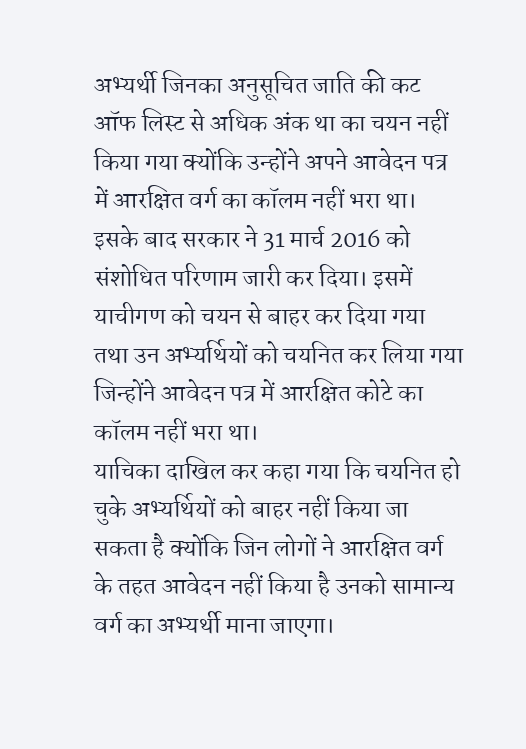अभ्यर्थी जिनका अनुसूचित जाति की कट ऑफ लिस्ट से अधिक अंक था का चयन नहीं किया गया क्योंकि उन्होंने अपने आवेदन पत्र में आरक्षित वर्ग का कॉलम नहीं भरा था।
इसके बाद सरकार ने 31 मार्च 2016 को संशोधित परिणाम जारी कर दिया। इसमें याचीगण को चयन से बाहर कर दिया गया तथा उन अभ्यर्थियों को चयनित कर लिया गया जिन्होंने आवेदन पत्र में आरक्षित कोटे का कॉलम नहीं भरा था।
याचिका दाखिल कर कहा गया कि चयनित हो चुके अभ्यर्थियों को बाहर नहीं किया जा सकता है क्योंकि जिन लोगों ने आरक्षित वर्ग के तहत आवेदन नहीं किया है उनको सामान्य वर्ग का अभ्यर्थी माना जाएगा।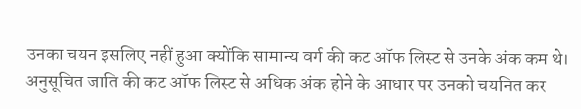उनका चयन इसलिए नहीं हुआ क्योंकि सामान्य वर्ग की कट ऑफ लिस्ट से उनके अंक कम थे। अनुसूचित जाति की कट ऑफ लिस्ट से अधिक अंक होने के आधार पर उनको चयनित कर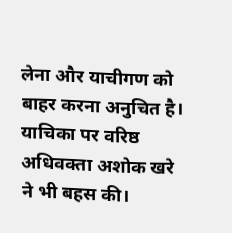लेना और याचीगण को बाहर करना अनुचित है। याचिका पर वरिष्ठ अधिवक्ता अशोक खरे ने भी बहस की।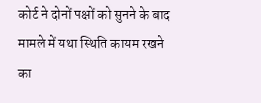कोर्ट ने दोनों पक्षों को सुनने के बाद मामले में यथा स्थिति कायम रखने का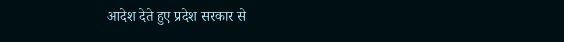आदेश देते हुए प्रदेश सरकार से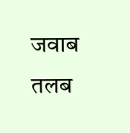जवाब तलब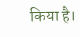किया है।